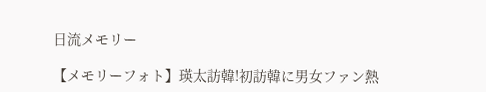日流メモリー

【メモリーフォト】瑛太訪韓!初訪韓に男女ファン熱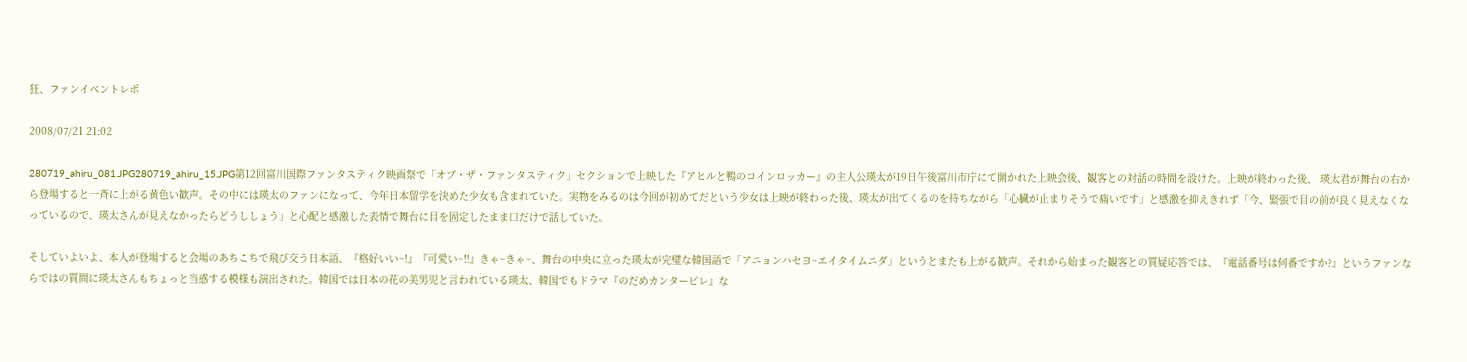狂、ファンイベントレポ

2008/07/21 21:02

280719_ahiru_081.JPG280719_ahiru_15.JPG第12回富川国際ファンタスティク映画祭で「オブ・ザ・ファンタスティク」セクションで上映した『アヒルと鴨のコインロッカー』の主人公瑛太が19日午後富川市庁にて開かれた上映会後、観客との対話の時間を設けた。上映が終わった後、 瑛太君が舞台の右から登場すると一斉に上がる黄色い歓声。その中には瑛太のファンになって、今年日本留学を決めた少女も含まれていた。実物をみるのは今回が初めてだという少女は上映が終わった後、瑛太が出てくるのを待ちながら「心臓が止まりそうで痛いです」と感激を抑えきれず「今、緊張で目の前が良く見えなくなっているので、瑛太さんが見えなかったらどうししょう」と心配と感激した表情で舞台に目を固定したまま口だけで話していた。

そしていよいよ、本人が登場すると会場のあちこちで飛び交う日本語、『格好いい~!』『可愛い~!!』きゃ~きゃ~、舞台の中央に立った瑛太が完璧な韓国語で「アニョンハセヨ~エイタイムニダ」というとまたも上がる歓声。それから始まった観客との質疑応答では、『電話番号は何番ですか?』というファンならではの質問に瑛太さんもちょっと当惑する模様も演出された。韓国では日本の花の美男児と言われている瑛太、韓国でもドラマ『のだめカンタービレ』な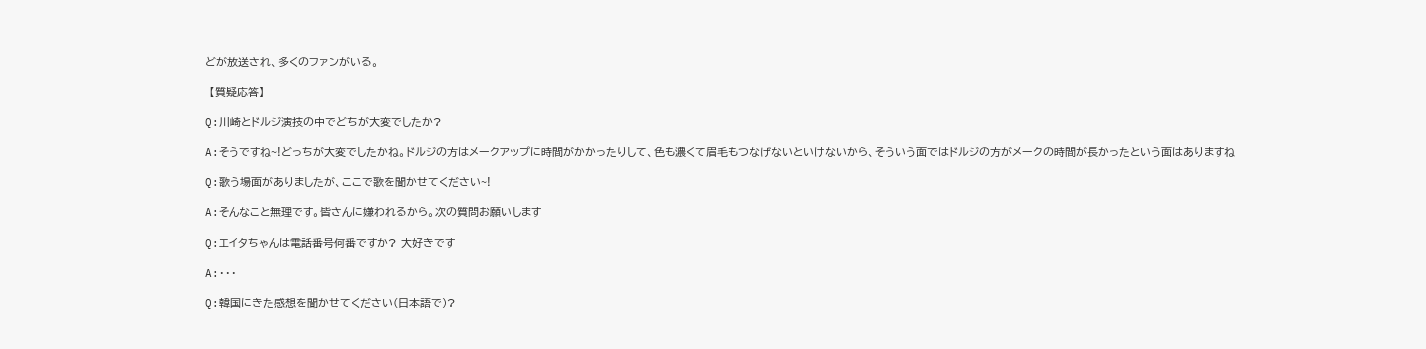どが放送され、多くのファンがいる。

 【質疑応答】

Q:川崎とドルジ演技の中でどちが大変でしたか?

A:そうですね~!どっちが大変でしたかね。ドルジの方はメークアップに時間がかかったりして、色も濃くて眉毛もつなげないといけないから、そういう面ではドルジの方がメークの時間が長かったという面はありますね

Q:歌う場面がありましたが、ここで歌を聞かせてください~!

A:そんなこと無理です。皆さんに嫌われるから。次の質問お願いします

Q:エイタちゃんは電話番号何番ですか? 大好きです

A:・・・

Q:韓国にきた感想を聞かせてください(日本語で)?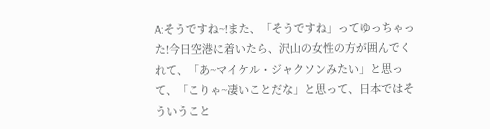A:そうですね~!また、「そうですね」ってゆっちゃった!今日空港に着いたら、沢山の女性の方が囲んでくれて、「あ~マイケル・ジャクソンみたい」と思って、「こりゃ~凄いことだな」と思って、日本ではそういうこと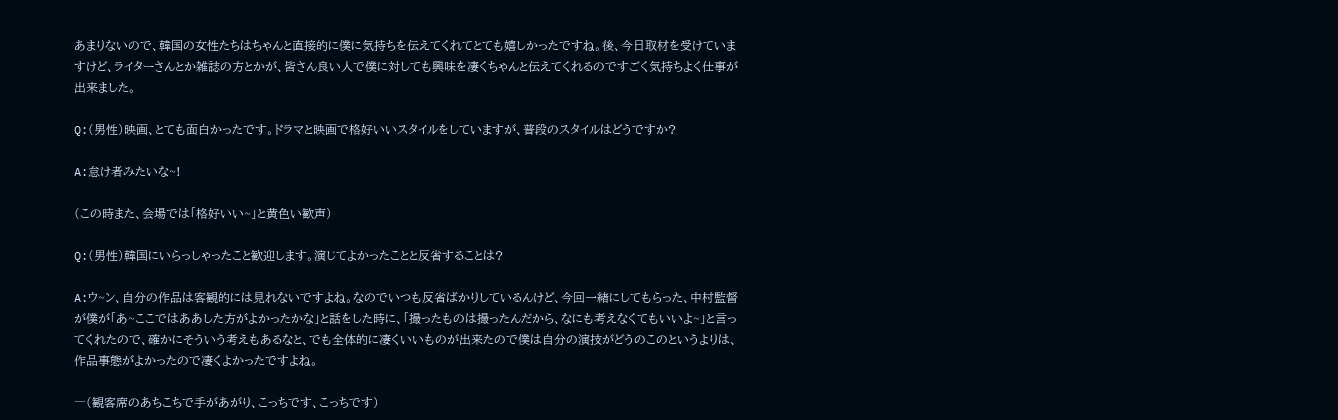あまりないので、韓国の女性たちはちゃんと直接的に僕に気持ちを伝えてくれてとても嬉しかったですね。後、今日取材を受けていますけど、ライターさんとか雑誌の方とかが、皆さん良い人で僕に対しても興味を凄くちゃんと伝えてくれるのですごく気持ちよく仕事が出来ました。

Q:(男性)映画、とても面白かったです。ドラマと映画で格好いいスタイルをしていますが、普段のスタイルはどうですか?

A:怠け者みたいな~!

(この時また、会場では「格好いい~」と黄色い歓声)

Q:(男性)韓国にいらっしゃったこと歓迎します。演じてよかったことと反省することは?

A:ウ~ン、自分の作品は客観的には見れないですよね。なのでいつも反省ばかりしているんけど、今回一緒にしてもらった、中村監督が僕が「あ~ここではああした方がよかったかな」と話をした時に、「撮ったものは撮ったんだから、なにも考えなくてもいいよ~」と言ってくれたので、確かにそういう考えもあるなと、でも全体的に凄くいいものが出来たので僕は自分の演技がどうのこのというよりは、作品事態がよかったので凄くよかったですよね。

―(観客席のあちこちで手があがり、こっちです、こっちです)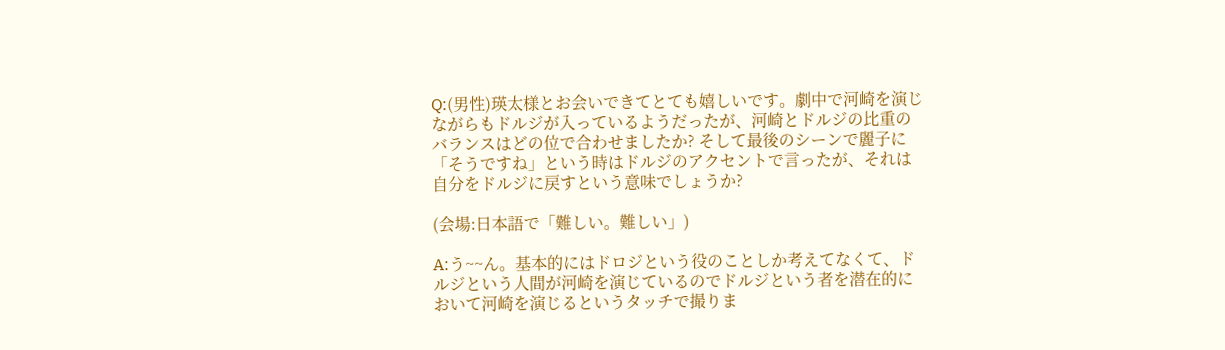Q:(男性)瑛太様とお会いできてとても嬉しいです。劇中で河崎を演じながらもドルジが入っているようだったが、河崎とドルジの比重のバランスはどの位で合わせましたか? そして最後のシーンで麗子に「そうですね」という時はドルジのアクセントで言ったが、それは自分をドルジに戻すという意味でしょうか?

(会場:日本語で「難しい。難しい」)

A:う~~ん。基本的にはドロジという役のことしか考えてなくて、ドルジという人間が河崎を演じているのでドルジという者を潜在的において河崎を演じるというタッチで撮りま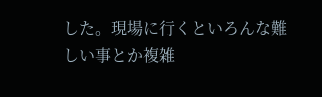した。現場に行くといろんな難しい事とか複雑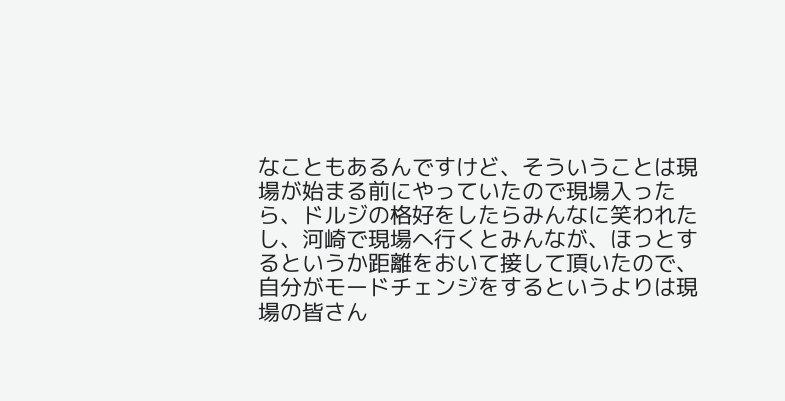なこともあるんですけど、そういうことは現場が始まる前にやっていたので現場入ったら、ドルジの格好をしたらみんなに笑われたし、河崎で現場へ行くとみんなが、ほっとするというか距離をおいて接して頂いたので、自分がモードチェンジをするというよりは現場の皆さん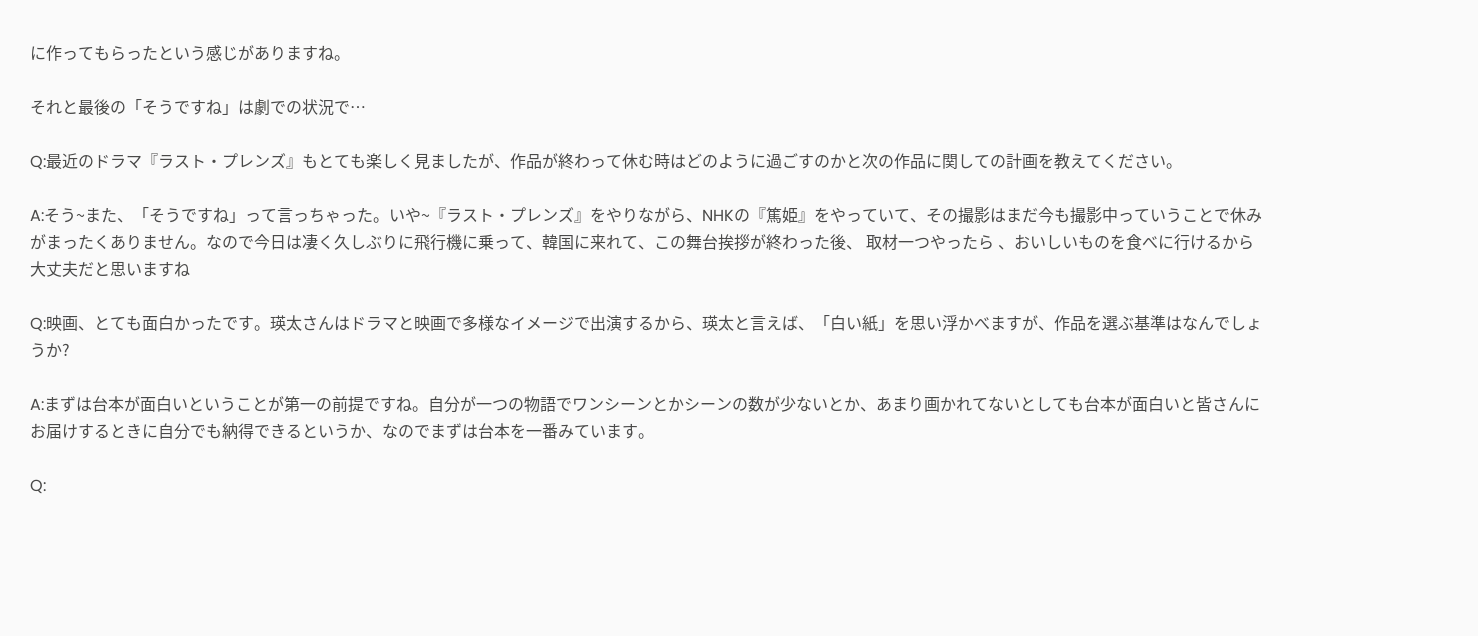に作ってもらったという感じがありますね。

それと最後の「そうですね」は劇での状況で…

Q:最近のドラマ『ラスト・プレンズ』もとても楽しく見ましたが、作品が終わって休む時はどのように過ごすのかと次の作品に関しての計画を教えてください。

A:そう~また、「そうですね」って言っちゃった。いや~『ラスト・プレンズ』をやりながら、NHKの『篤姫』をやっていて、その撮影はまだ今も撮影中っていうことで休みがまったくありません。なので今日は凄く久しぶりに飛行機に乗って、韓国に来れて、この舞台挨拶が終わった後、 取材一つやったら 、おいしいものを食べに行けるから大丈夫だと思いますね

Q:映画、とても面白かったです。瑛太さんはドラマと映画で多様なイメージで出演するから、瑛太と言えば、「白い紙」を思い浮かべますが、作品を選ぶ基準はなんでしょうか?

A:まずは台本が面白いということが第一の前提ですね。自分が一つの物語でワンシーンとかシーンの数が少ないとか、あまり画かれてないとしても台本が面白いと皆さんにお届けするときに自分でも納得できるというか、なのでまずは台本を一番みています。

Q: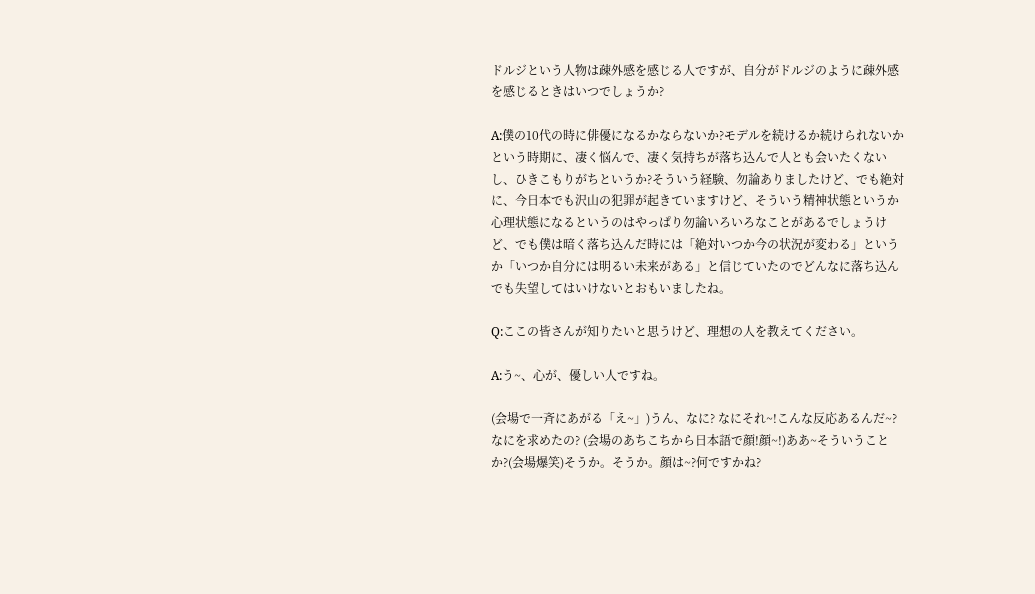ドルジという人物は疎外感を感じる人ですが、自分がドルジのように疎外感を感じるときはいつでしょうか?

A:僕の10代の時に俳優になるかならないか?モデルを続けるか続けられないかという時期に、凄く悩んで、凄く気持ちが落ち込んで人とも会いたくないし、ひきこもりがちというか?そういう経験、勿論ありましたけど、でも絶対に、今日本でも沢山の犯罪が起きていますけど、そういう精神状態というか心理状態になるというのはやっぱり勿論いろいろなことがあるでしょうけど、でも僕は暗く落ち込んだ時には「絶対いつか今の状況が変わる」というか「いつか自分には明るい未来がある」と信じていたのでどんなに落ち込んでも失望してはいけないとおもいましたね。

Q:ここの皆さんが知りたいと思うけど、理想の人を教えてください。

A:う~、心が、優しい人ですね。

(会場で一斉にあがる「え~」)うん、なに? なにそれ~!こんな反応あるんだ~?なにを求めたの? (会場のあちこちから日本語で顔!顔~!)ああ~そういうことか?(会場爆笑)そうか。そうか。顔は~?何ですかね?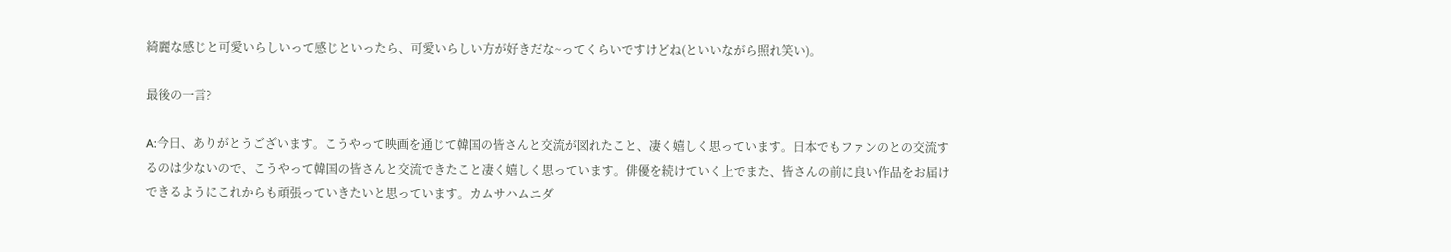綺麗な感じと可愛いらしいって感じといったら、可愛いらしい方が好きだな~ってくらいですけどね(といいながら照れ笑い)。

最後の一言?

A:今日、ありがとうございます。こうやって映画を通じて韓国の皆さんと交流が図れたこと、凄く嬉しく思っています。日本でもファンのとの交流するのは少ないので、こうやって韓国の皆さんと交流できたこと凄く嬉しく思っています。俳優を続けていく上でまた、皆さんの前に良い作品をお届けできるようにこれからも頑張っていきたいと思っています。カムサハムニダ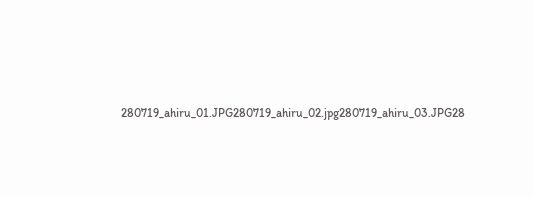280719_ahiru_01.JPG280719_ahiru_02.jpg280719_ahiru_03.JPG28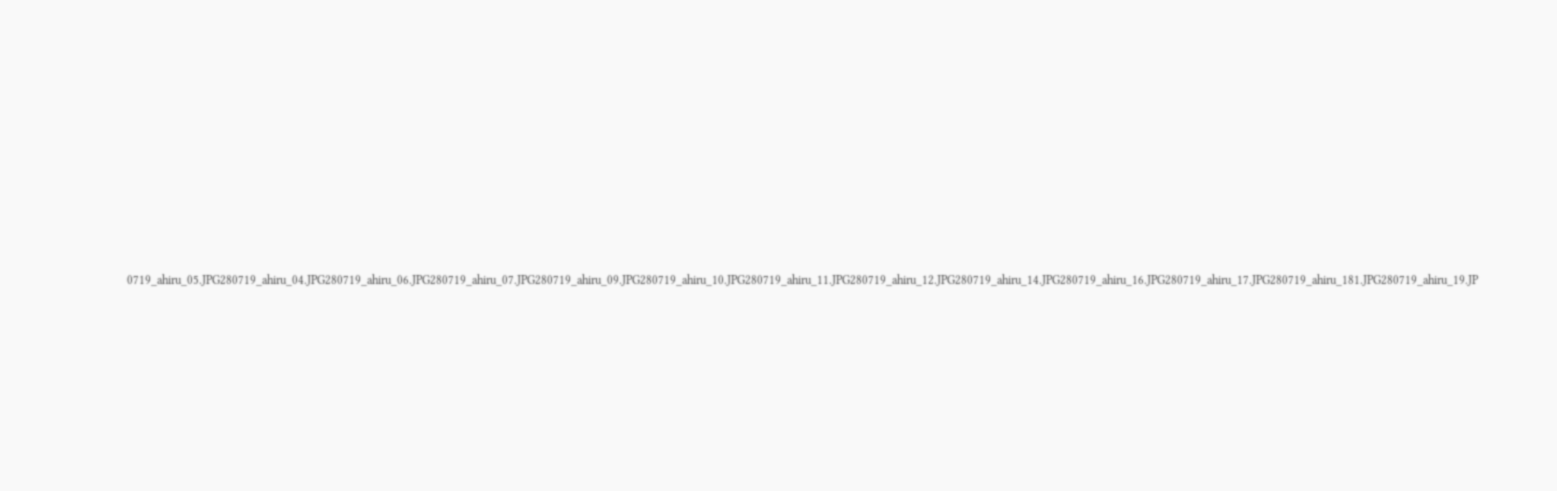0719_ahiru_05.JPG280719_ahiru_04.JPG280719_ahiru_06.JPG280719_ahiru_07.JPG280719_ahiru_09.JPG280719_ahiru_10.JPG280719_ahiru_11.JPG280719_ahiru_12.JPG280719_ahiru_14.JPG280719_ahiru_16.JPG280719_ahiru_17.JPG280719_ahiru_181.JPG280719_ahiru_19.JP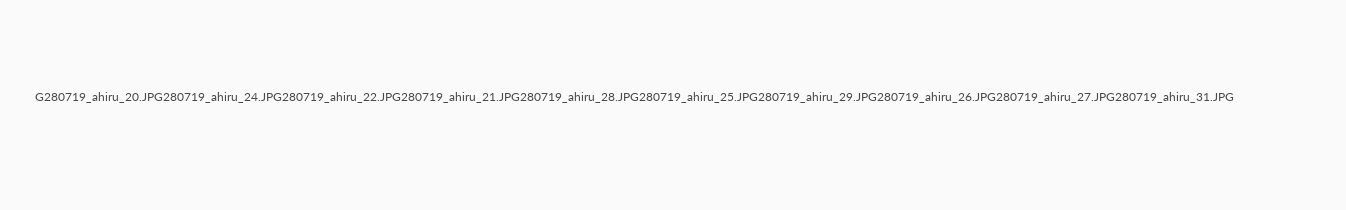G280719_ahiru_20.JPG280719_ahiru_24.JPG280719_ahiru_22.JPG280719_ahiru_21.JPG280719_ahiru_28.JPG280719_ahiru_25.JPG280719_ahiru_29.JPG280719_ahiru_26.JPG280719_ahiru_27.JPG280719_ahiru_31.JPG